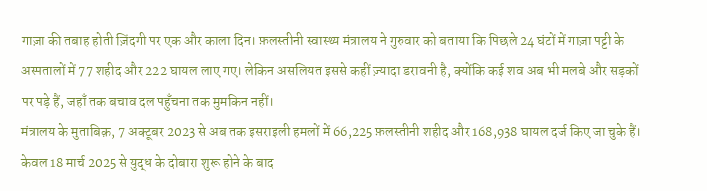गाज़ा की तबाह होती ज़िंदगी पर एक और काला दिन। फ़लस्तीनी स्वास्थ्य मंत्रालय ने गुरुवार को बताया कि पिछले 24 घंटों में गाज़ा पट्टी के अस्पतालों में 77 शहीद और 222 घायल लाए गए। लेकिन असलियत इससे कहीं ज़्यादा डरावनी है, क्योंकि कई शव अब भी मलबे और सड़कों पर पड़े हैं, जहाँ तक बचाव दल पहुँचना तक मुमकिन नहीं।
मंत्रालय के मुताबिक़, 7 अक्टूबर 2023 से अब तक इसराइली हमलों में 66,225 फ़लस्तीनी शहीद और 168,938 घायल दर्ज किए जा चुके हैं। केवल 18 मार्च 2025 से युद्ध के दोबारा शुरू होने के बाद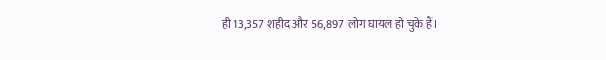ही 13,357 शहीद और 56,897 लोग घायल हो चुके हैं।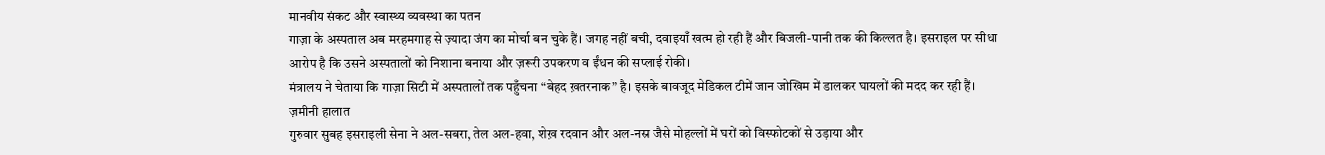मानवीय संकट और स्वास्थ्य व्यवस्था का पतन
गाज़ा के अस्पताल अब मरहमगाह से ज़्यादा जंग का मोर्चा बन चुके हैं। जगह नहीं बची, दवाइयाँ खत्म हो रही हैं और बिजली-पानी तक की किल्लत है। इसराइल पर सीधा आरोप है कि उसने अस्पतालों को निशाना बनाया और ज़रूरी उपकरण व ईंधन की सप्लाई रोकी।
मंत्रालय ने चेताया कि गाज़ा सिटी में अस्पतालों तक पहुँचना “बेहद ख़तरनाक” है। इसके बावजूद मेडिकल टीमें जान जोखिम में डालकर घायलों की मदद कर रही हैं।
ज़मीनी हालात
गुरुवार सुबह इसराइली सेना ने अल-सबरा, तेल अल-हवा, शेख़ रदवान और अल-नस्र जैसे मोहल्लों में घरों को विस्फोटकों से उड़ाया और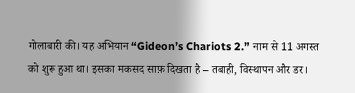गोलाबारी की। यह अभियान “Gideon’s Chariots 2.” नाम से 11 अगस्त को शुरू हुआ था। इसका मकसद साफ़ दिखता है – तबाही, विस्थापन और डर।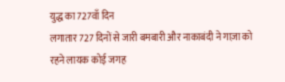युद्ध का 727वाँ दिन
लगातार 727 दिनों से जारी बमबारी और नाकाबंदी ने गाज़ा को रहने लायक कोई जगह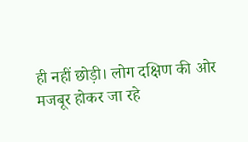ही नहीं छोड़ी। लोग दक्षिण की ओर मजबूर होकर जा रहे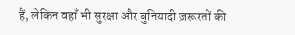हैं, लेकिन वहाँ भी सुरक्षा और बुनियादी ज़रूरतों की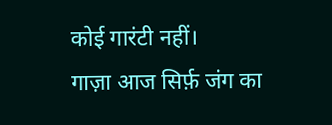कोई गारंटी नहीं।
गाज़ा आज सिर्फ़ जंग का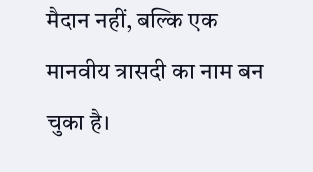मैदान नहीं, बल्कि एक मानवीय त्रासदी का नाम बन चुका है।